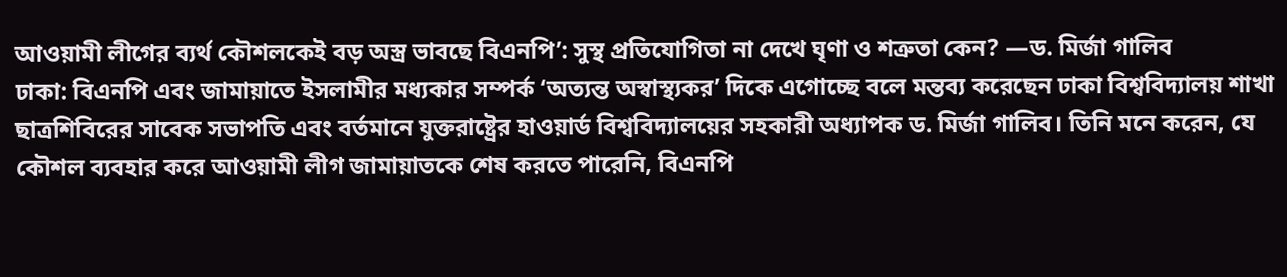আওয়ামী লীগের ব্যর্থ কৌশলকেই বড় অস্ত্র ভাবছে বিএনপি’: সুস্থ প্রতিযোগিতা না দেখে ঘৃণা ও শত্রুতা কেন? —ড. মির্জা গালিব
ঢাকা: বিএনপি এবং জামায়াতে ইসলামীর মধ্যকার সম্পর্ক ‘অত্যন্ত অস্বাস্থ্যকর’ দিকে এগোচ্ছে বলে মন্তব্য করেছেন ঢাকা বিশ্ববিদ্যালয় শাখা ছাত্রশিবিরের সাবেক সভাপতি এবং বর্তমানে যুক্তরাষ্ট্রের হাওয়ার্ড বিশ্ববিদ্যালয়ের সহকারী অধ্যাপক ড. মির্জা গালিব। তিনি মনে করেন, যে কৌশল ব্যবহার করে আওয়ামী লীগ জামায়াতকে শেষ করতে পারেনি, বিএনপি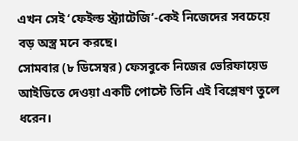এখন সেই ‘ফেইল্ড স্ট্র্যাটেজি’-কেই নিজেদের সবচেয়ে বড় অস্ত্র মনে করছে।
সোমবার (৮ ডিসেম্বর) ফেসবুকে নিজের ভেরিফায়েড আইডিতে দেওয়া একটি পোস্টে তিনি এই বিশ্লেষণ তুলে ধরেন।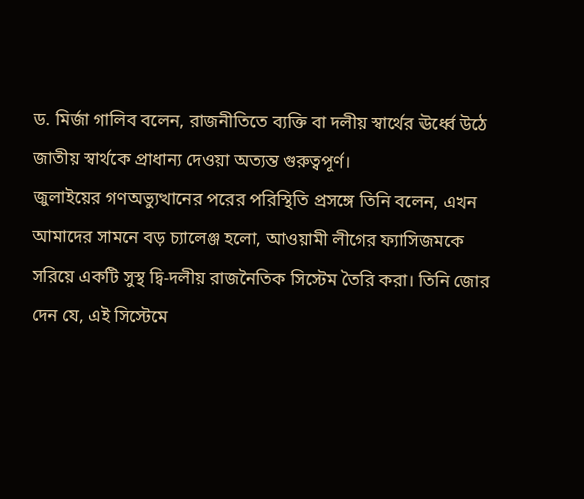ড. মির্জা গালিব বলেন, রাজনীতিতে ব্যক্তি বা দলীয় স্বার্থের ঊর্ধ্বে উঠে জাতীয় স্বার্থকে প্রাধান্য দেওয়া অত্যন্ত গুরুত্বপূর্ণ।
জুলাইয়ের গণঅভ্যুত্থানের পরের পরিস্থিতি প্রসঙ্গে তিনি বলেন, এখন আমাদের সামনে বড় চ্যালেঞ্জ হলো, আওয়ামী লীগের ফ্যাসিজমকে সরিয়ে একটি সুস্থ দ্বি-দলীয় রাজনৈতিক সিস্টেম তৈরি করা। তিনি জোর দেন যে, এই সিস্টেমে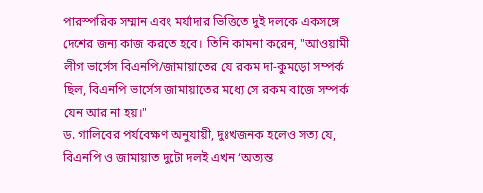পারস্পরিক সম্মান এবং মর্যাদার ভিত্তিতে দুই দলকে একসঙ্গে দেশের জন্য কাজ করতে হবে। তিনি কামনা করেন, "আওয়ামী লীগ ভার্সেস বিএনপি/জামায়াতের যে রকম দা-কুমড়ো সম্পর্ক ছিল, বিএনপি ভার্সেস জামায়াতের মধ্যে সে রকম বাজে সম্পর্ক যেন আর না হয়।"
ড. গালিবের পর্যবেক্ষণ অনুযায়ী, দুঃখজনক হলেও সত্য যে, বিএনপি ও জামায়াত দুটো দলই এখন ‘অত্যন্ত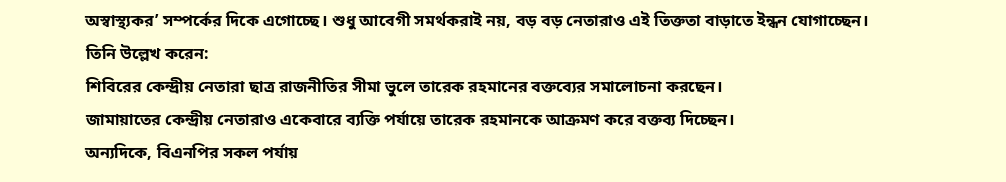অস্বাস্থ্যকর’ সম্পর্কের দিকে এগোচ্ছে। শুধু আবেগী সমর্থকরাই নয়, বড় বড় নেতারাও এই তিক্ততা বাড়াতে ইন্ধন যোগাচ্ছেন।
তিনি উল্লেখ করেন:
শিবিরের কেন্দ্রীয় নেতারা ছাত্র রাজনীতির সীমা ভুলে তারেক রহমানের বক্তব্যের সমালোচনা করছেন।
জামায়াতের কেন্দ্রীয় নেতারাও একেবারে ব্যক্তি পর্যায়ে তারেক রহমানকে আক্রমণ করে বক্তব্য দিচ্ছেন।
অন্যদিকে, বিএনপির সকল পর্যায়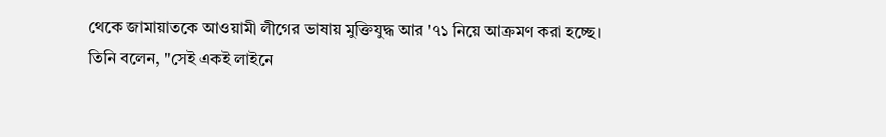থেকে জামায়াতকে আওয়ামী লীগের ভাষায় মুক্তিযুদ্ধ আর '৭১ নিয়ে আক্রমণ করা হচ্ছে।
তিনি বলেন, "সেই একই লাইনে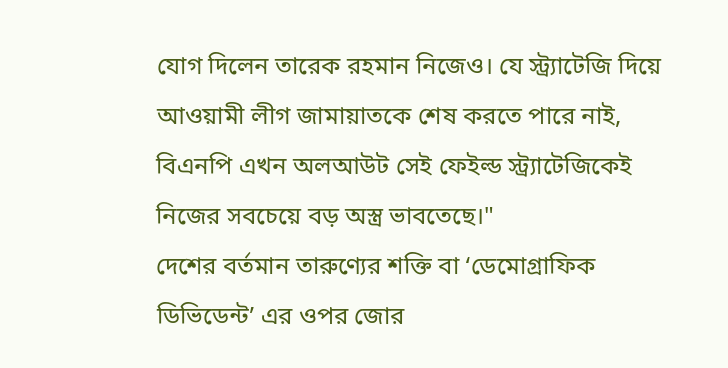যোগ দিলেন তারেক রহমান নিজেও। যে স্ট্র্যাটেজি দিয়ে আওয়ামী লীগ জামায়াতকে শেষ করতে পারে নাই, বিএনপি এখন অলআউট সেই ফেইল্ড স্ট্র্যাটেজিকেই নিজের সবচেয়ে বড় অস্ত্র ভাবতেছে।"
দেশের বর্তমান তারুণ্যের শক্তি বা ‘ডেমোগ্রাফিক ডিভিডেন্ট’ এর ওপর জোর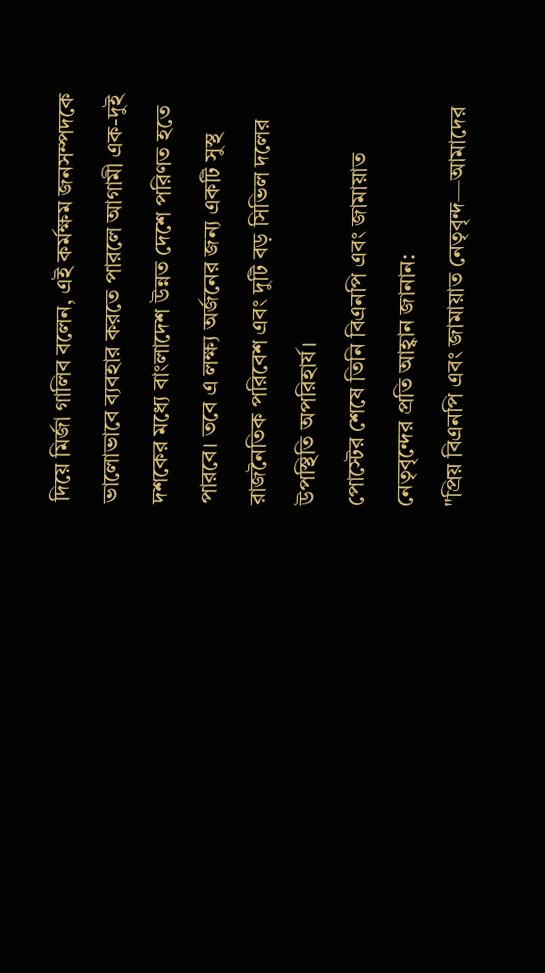দিয়ে মির্জা গালিব বলেন, এই কর্মক্ষম জনসম্পদকে ভালোভাবে ব্যবহার করতে পারলে আগামী এক-দুই দশকের মধ্যে বাংলাদেশ উন্নত দেশে পরিণত হতে পারবে। তবে এ লক্ষ্য অর্জনের জন্য একটি সুস্থ রাজনৈতিক পরিবেশ এবং দুটি বড় সিভিল দলের উপস্থিতি অপরিহার্য।
পোস্টের শেষে তিনি বিএনপি এবং জামায়াত নেতৃবৃন্দের প্রতি আহ্বান জানান:
"প্রিয় বিএনপি এবং জামায়াত নেতৃবৃন্দ—আমাদের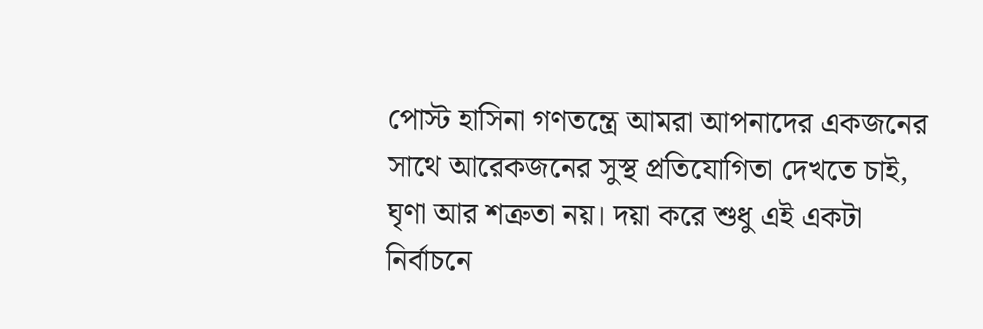পোস্ট হাসিনা গণতন্ত্রে আমরা আপনাদের একজনের সাথে আরেকজনের সুস্থ প্রতিযোগিতা দেখতে চাই, ঘৃণা আর শত্রুতা নয়। দয়া করে শুধু এই একটা নির্বাচনে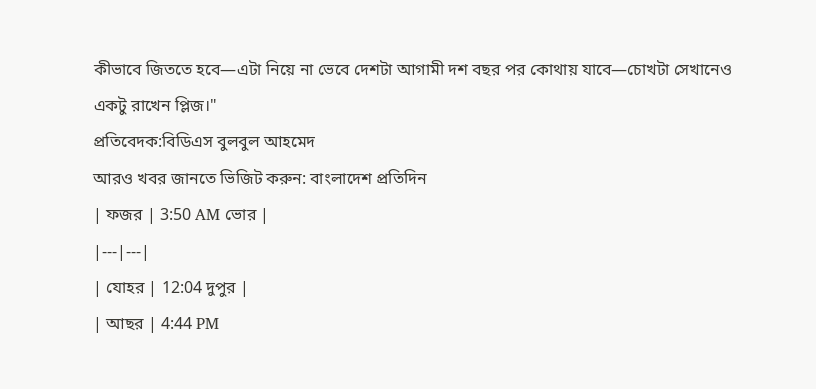কীভাবে জিততে হবে—এটা নিয়ে না ভেবে দেশটা আগামী দশ বছর পর কোথায় যাবে—চোখটা সেখানেও একটু রাখেন প্লিজ।"
প্রতিবেদক:বিডিএস বুলবুল আহমেদ
আরও খবর জানতে ভিজিট করুন: বাংলাদেশ প্রতিদিন
| ফজর | 3:50 AM ভোর |
|---|---|
| যোহর | 12:04 দুপুর |
| আছর | 4:44 PM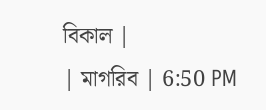বিকাল |
| মাগরিব | 6:50 PM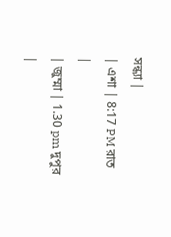সন্ধ্যা |
| এশা | 8:17 PM রাত |
| জুম্মা | 1.30 pm দুপুর |